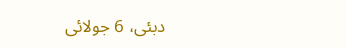دبئی، 6 جولائی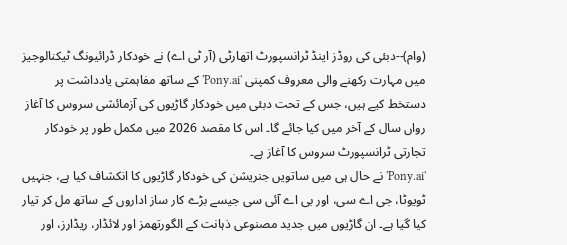(وام)--دبئی کی روڈز اینڈ ٹرانسپورٹ اتھارٹی (آر ٹی اے) نے خودکار ڈرائیونگ ٹیکنالوجیز میں مہارت رکھنے والی معروف کمپنی 'Pony.ai' کے ساتھ مفاہمتی یادداشت پر دستخط کیے ہیں، جس کے تحت دبئی میں خودکار گاڑیوں کی آزمائشی سروس کا آغاز رواں سال کے آخر میں کیا جائے گا۔ اس کا مقصد 2026 میں مکمل طور پر خودکار تجارتی ٹرانسپورٹ سروس کا آغاز ہے۔
'Pony.ai' نے حال ہی میں ساتویں جنریشن کی خودکار گاڑیوں کا انکشاف کیا ہے، جنہیں ٹویوٹا، جی اے سی، اور بی اے آئی سی جیسے بڑے کار ساز اداروں کے ساتھ مل کر تیار کیا گیا ہے۔ ان گاڑیوں میں جدید مصنوعی ذہانت کے الگورتھمز اور لائڈار، ریڈارز، اور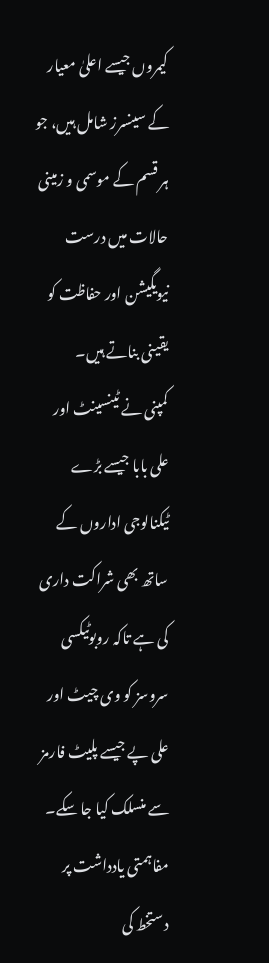کیمروں جیسے اعلیٰ معیار کے سینسرز شامل ہیں، جو ہر قسم کے موسمی و زمینی حالات میں درست نیویگیشن اور حفاظت کو یقینی بناتے ہیں۔
کمپنی نے ٹینسینٹ اور علی بابا جیسے بڑے ٹیکنالوجی اداروں کے ساتھ بھی شراکت داری کی ہے تاکہ روبوٹیکسی سروسز کو وی چیٹ اور علی پے جیسے پلیٹ فارمز سے منسلک کیا جا سکے۔
مفاہمتی یادداشت پر دستخط کی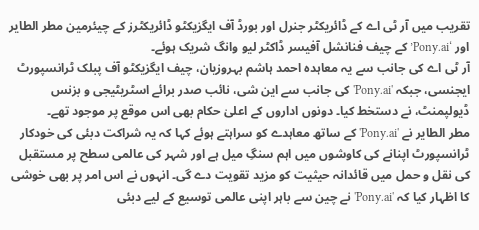تقریب میں آر ٹی اے کے ڈائریکٹر جنرل اور بورڈ آف ایگزیکٹو ڈائریکٹرز کے چیئرمین مطر الطایر اور ‘Pony.ai’ کے چیف فنانشل آفیسر ڈاکٹر لیو وانگ شریک ہوئے۔
آر ٹی اے کی جانب سے یہ معاہدہ احمد ہاشم بہروزیان، چیف ایگزیکٹو آف پبلک ٹرانسپورٹ ایجنسی، جبکہ 'Pony.ai' کی جانب سے این شی، نائب صدر برائے اسٹریٹیجی و بزنس ڈیولپمنٹ، نے دستخط کیا۔ دونوں اداروں کے اعلیٰ حکام بھی اس موقع پر موجود تھے۔
مطر الطایر نے 'Pony.ai' کے ساتھ معاہدے کو سراہتے ہوئے کہا کہ یہ شراکت دبئی کی خودکار ٹرانسپورٹ اپنانے کی کاوشوں میں اہم سنگِ میل ہے اور شہر کی عالمی سطح پر مستقبل کی نقل و حمل میں قائدانہ حیثیت کو مزید تقویت دے گی۔ انہوں نے اس امر پر بھی خوشی کا اظہار کیا کہ 'Pony.ai' نے چین سے باہر اپنی عالمی توسیع کے لیے دبئی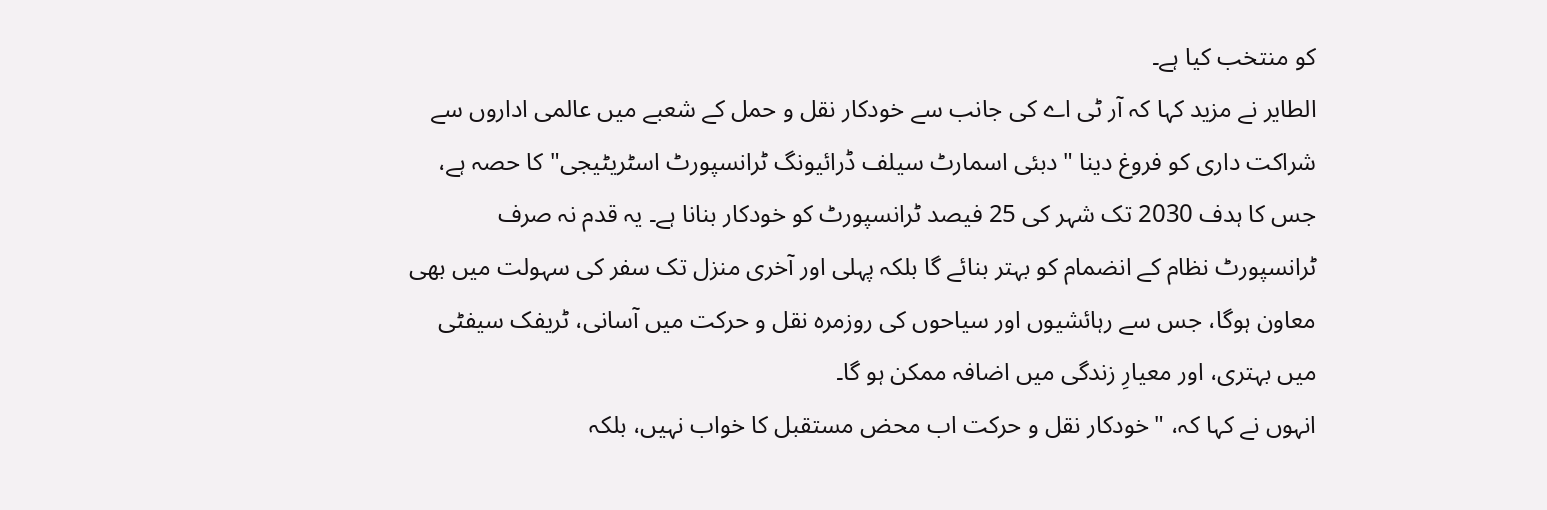کو منتخب کیا ہے۔
الطایر نے مزید کہا کہ آر ٹی اے کی جانب سے خودکار نقل و حمل کے شعبے میں عالمی اداروں سے شراکت داری کو فروغ دینا "دبئی اسمارٹ سیلف ڈرائیونگ ٹرانسپورٹ اسٹریٹیجی" کا حصہ ہے، جس کا ہدف 2030 تک شہر کی 25 فیصد ٹرانسپورٹ کو خودکار بنانا ہے۔ یہ قدم نہ صرف ٹرانسپورٹ نظام کے انضمام کو بہتر بنائے گا بلکہ پہلی اور آخری منزل تک سفر کی سہولت میں بھی معاون ہوگا، جس سے رہائشیوں اور سیاحوں کی روزمرہ نقل و حرکت میں آسانی، ٹریفک سیفٹی میں بہتری، اور معیارِ زندگی میں اضافہ ممکن ہو گا۔
انہوں نے کہا کہ، "خودکار نقل و حرکت اب محض مستقبل کا خواب نہیں، بلکہ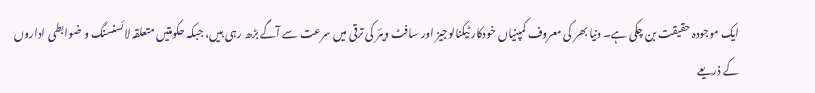ایک موجودہ حقیقت بن چکی ہے۔ دنیا بھر کی معروف کمپنیاں خودکار ٹیکنالوجیز اور سافٹ ویئر کی ترقی میں سرعت سے آگے بڑھ رہی ہیں، جبکہ حکومتیں متعلقہ لائسنسنگ و ضوابطی اداروں کے ذریعے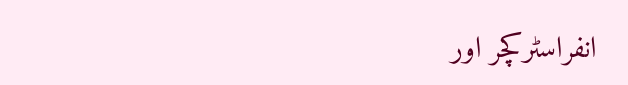انفراسٹرکچر اور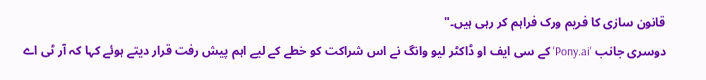قانون سازی کا فریم ورک فراہم کر رہی ہیں۔"
دوسری جانب 'Pony.ai' کے سی ایف او ڈاکٹر لیو وانگ نے اس شراکت کو خطے کے لیے اہم پیش رفت قرار دیتے ہوئے کہا کہ آر ٹی اے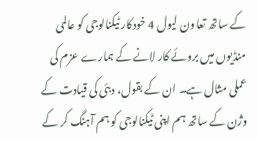کے ساتھ تعاون لیول 4 خودکار ٹیکنالوجی کو عالمی منڈیوں میں بروئے کار لانے کے ہمارے عزم کی عملی مثال ہے۔ ان کے بقول، دبئی کی قیادت کے وژن کے ساتھ ہم اپنی ٹیکنالوجی کو ہم آہنگ کر کے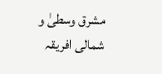مشرق وسطیٰ و شمالی افریقہ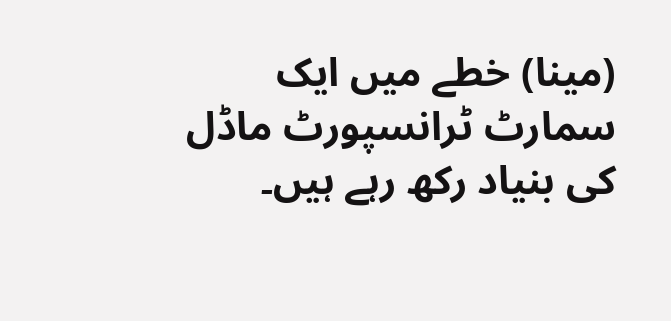(مینا) خطے میں ایک سمارٹ ٹرانسپورٹ ماڈل کی بنیاد رکھ رہے ہیں۔